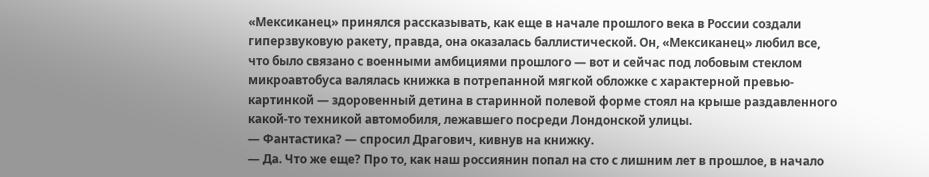«Мексиканец» принялся рассказывать, как еще в начале прошлого века в России создали гиперзвуковую ракету, правда, она оказалась баллистической. Он, «Мексиканец» любил все, что было связано с военными амбициями прошлого — вот и сейчас под лобовым стеклом микроавтобуса валялась книжка в потрепанной мягкой обложке с характерной превью-картинкой — здоровенный детина в старинной полевой форме стоял на крыше раздавленного какой-то техникой автомобиля, лежавшего посреди Лондонской улицы.
— Фантастика? — спросил Драгович, кивнув на книжку.
— Да. Что же еще? Про то, как наш россиянин попал на сто с лишним лет в прошлое, в начало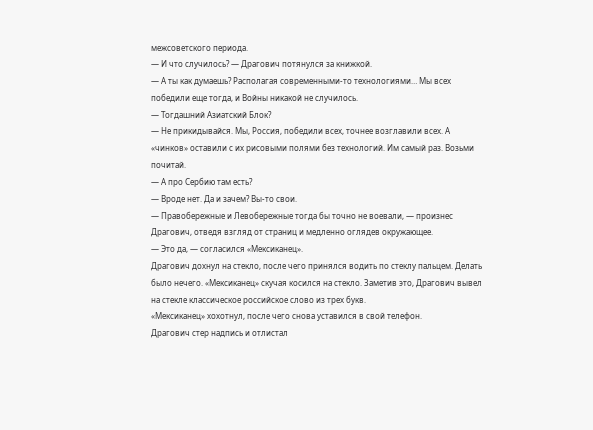межсоветского периода.
— И что случилось? — Драгович потянулся за книжкой.
— А ты как думаешь? Располагая современными-то технологиями… Мы всех победили еще тогда, и Войны никакой не случилось.
— Тогдашний Азиатский Блок?
— Не прикидывайся. Мы, Россия, победили всех, точнее возглавили всех. А «чинков» оставили с их рисовыми полями без технологий. Им самый раз. Возьми почитай.
— А про Сербию там есть?
— Вроде нет. Да и зачем? Вы-то свои.
— Правобережные и Левобережные тогда бы точно не воевали, — произнес Драгович, отведя взгляд от страниц и медленно оглядев окружающее.
— Это да, — cогласился «Мексиканец».
Драгович дохнул на стекло, после чего принялся водить по стеклу пальцем. Делать было нечего. «Мексиканец» скучая косился на стекло. Заметив это, Драгович вывел на стекле классическое российское слово из трех букв.
«Мексиканец» хохотнул, после чего снова уставился в свой телефон.
Драгович стер надпись и отлистал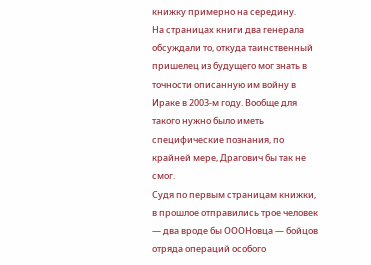книжку примерно на середину.
На страницах книги два генерала обсуждали то, откуда таинственный пришелец из будущего мог знать в точности описанную им войну в Ираке в 2003-м году. Вообще для такого нужно было иметь специфические познания, по крайней мере, Драгович бы так не смог.
Судя по первым страницам книжки, в прошлое отправились трое человек — два вроде бы ОООНовца — бойцов отряда операций особого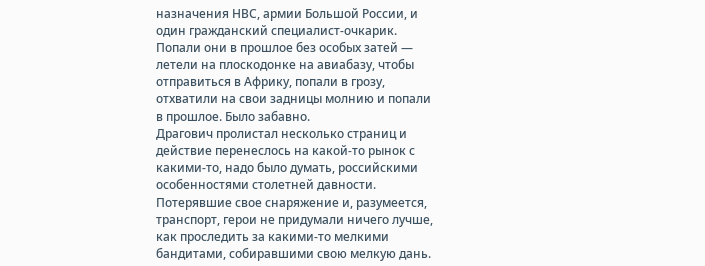назначения НВС, армии Большой России, и один гражданский специалист-очкарик. Попали они в прошлое без особых затей — летели на плоскодонке на авиабазу, чтобы отправиться в Африку, попали в грозу, отхватили на свои задницы молнию и попали в прошлое. Было забавно.
Драгович пролистал несколько страниц и действие перенеслось на какой-то рынок с какими-то, надо было думать, российскими особенностями столетней давности. Потерявшие свое снаряжение и, разумеется, транспорт, герои не придумали ничего лучше, как проследить за какими-то мелкими бандитами, собиравшими свою мелкую дань.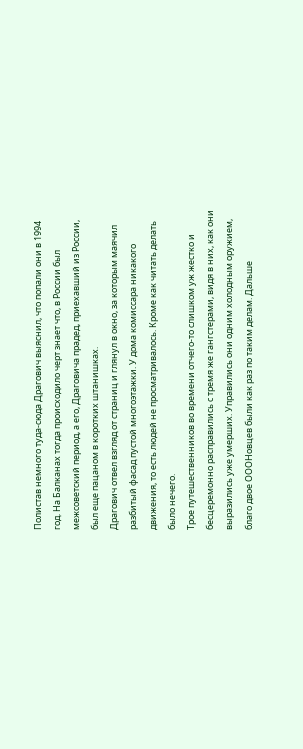Полистав немного туда-сюда Драгович выяснил, что попали они в 1994 год. На Балканах тогда происходило черт знает что, в России был межсоветский период, а его, Драговича прадед, приехавший из России, был еще пацаном в коротких штанишках.
Драгович отвел взгляд от страниц и глянул в окно, за которым маячил разбитый фасад пустой многоэтажки. У дома комиссара никакого движения, то есть людей не просматривалось. Кроме как читать делать было нечего.
Трое путешественников во времени отчего-то слишком уж жестко и бесцеремонно расправились с тремя же гангстерами, видя в них, как они выразились уже умерших. Управились они одним холодным оружием, благо двое ОООНовцев были как раз по таким делам. Дальше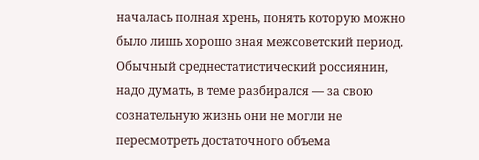началась полная хрень, понять которую можно было лишь хорошо зная межсоветский период. Обычный среднестатистический россиянин, надо думать, в теме разбирался — за свою сознательную жизнь они не могли не пересмотреть достаточного объема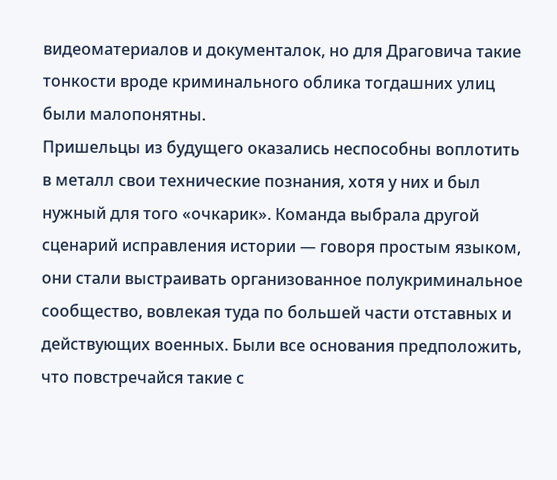видеоматериалов и документалок, но для Драговича такие тонкости вроде криминального облика тогдашних улиц были малопонятны.
Пришельцы из будущего оказались неспособны воплотить в металл свои технические познания, хотя у них и был нужный для того «очкарик». Команда выбрала другой сценарий исправления истории — говоря простым языком, они стали выстраивать организованное полукриминальное сообщество, вовлекая туда по большей части отставных и действующих военных. Были все основания предположить, что повстречайся такие с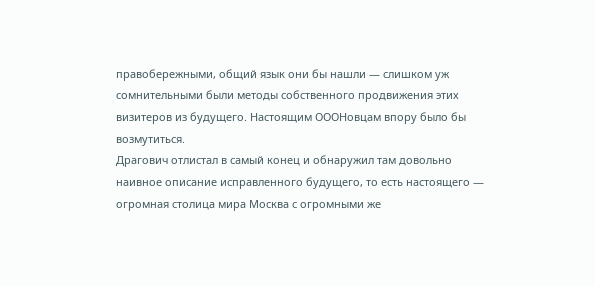правобережными, общий язык они бы нашли — слишком уж сомнительными были методы собственного продвижения этих визитеров из будущего. Настоящим ОООНовцам впору было бы возмутиться.
Драгович отлистал в самый конец и обнаружил там довольно наивное описание исправленного будущего, то есть настоящего — огромная столица мира Москва с огромными же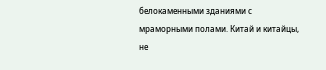белокаменными зданиями с мраморными полами. Китай и китайцы, не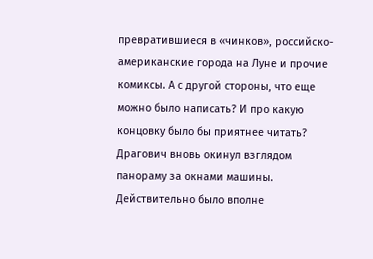превратившиеся в «чинков», российско-американские города на Луне и прочие комиксы. А с другой стороны, что еще можно было написать? И про какую концовку было бы приятнее читать?
Драгович вновь окинул взглядом панораму за окнами машины. Действительно было вполне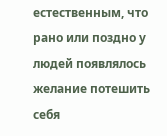естественным, что рано или поздно у людей появлялось желание потешить себя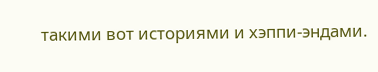такими вот историями и хэппи-эндами.